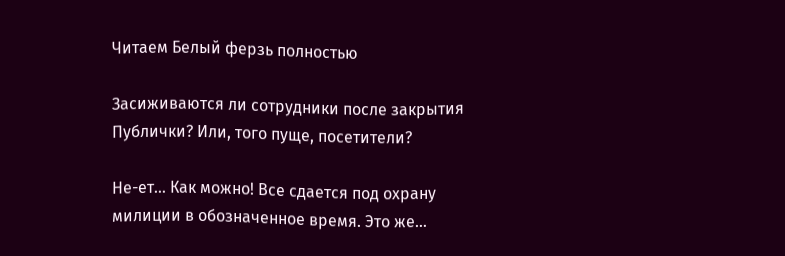Читаем Белый ферзь полностью

Засиживаются ли сотрудники после закрытия Публички? Или, того пуще, посетители?

Не-ет… Как можно! Все сдается под охрану милиции в обозначенное время. Это же…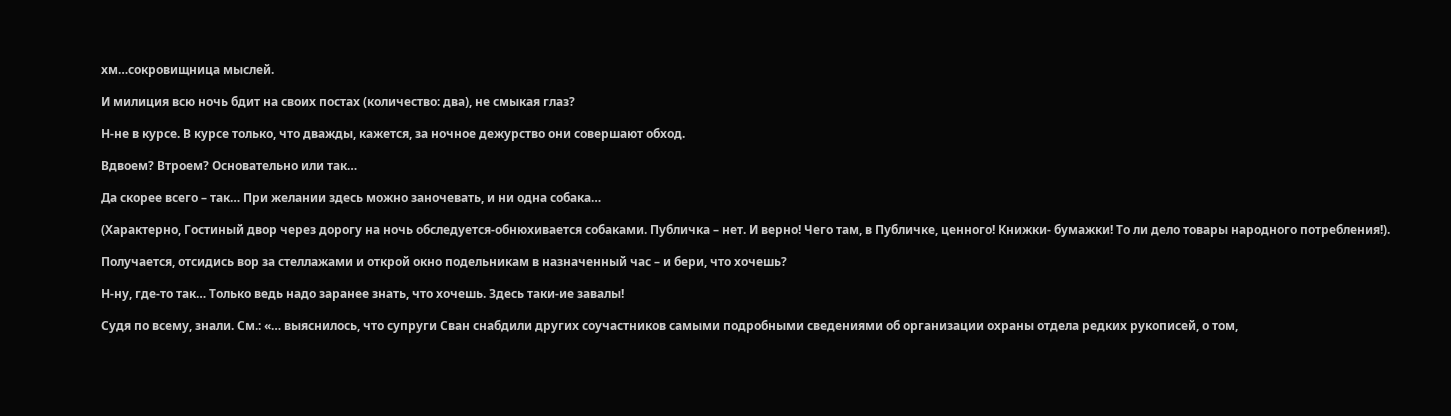хм…сокровищница мыслей.

И милиция всю ночь бдит на своих постах (количество: два), не смыкая глаз?

Н-не в курсе. В курсе только, что дважды, кажется, за ночное дежурство они совершают обход.

Вдвоем? Втроем? Основательно или так…

Да скорее всего – так… При желании здесь можно заночевать, и ни одна собака…

(Характерно, Гостиный двор через дорогу на ночь обследуется-обнюхивается собаками. Публичка – нет. И верно! Чего там, в Публичке, ценного! Книжки- бумажки! То ли дело товары народного потребления!).

Получается, отсидись вор за стеллажами и открой окно подельникам в назначенный час – и бери, что хочешь?

Н-ну, где-то так… Только ведь надо заранее знать, что хочешь. Здесь таки-ие завалы!

Судя по всему, знали. См.: «… выяснилось, что супруги Сван снабдили других соучастников самыми подробными сведениями об организации охраны отдела редких рукописей, о том,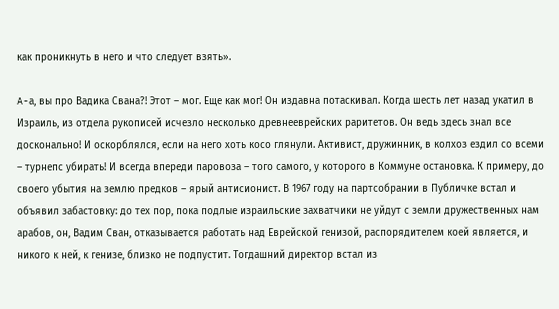как проникнуть в него и что следует взять».

A-а, вы про Вадика Свана?! Этот – мог. Еще как мог! Он издавна потаскивал. Когда шесть лет назад укатил в Израиль, из отдела рукописей исчезло несколько древнееврейских раритетов. Он ведь здесь знал все досконально! И оскорблялся, если на него хоть косо глянули. Активист, дружинник, в колхоз ездил со всеми – турнепс убирать! И всегда впереди паровоза – того самого, у которого в Коммуне остановка. К примеру, до своего убытия на землю предков – ярый антисионист. В 1967 году на партсобрании в Публичке встал и объявил забастовку: до тех пор, пока подлые израильские захватчики не уйдут с земли дружественных нам арабов, он, Вадим Сван, отказывается работать над Еврейской генизой, распорядителем коей является, и никого к ней, к генизе, близко не подпустит. Тогдашний директор встал из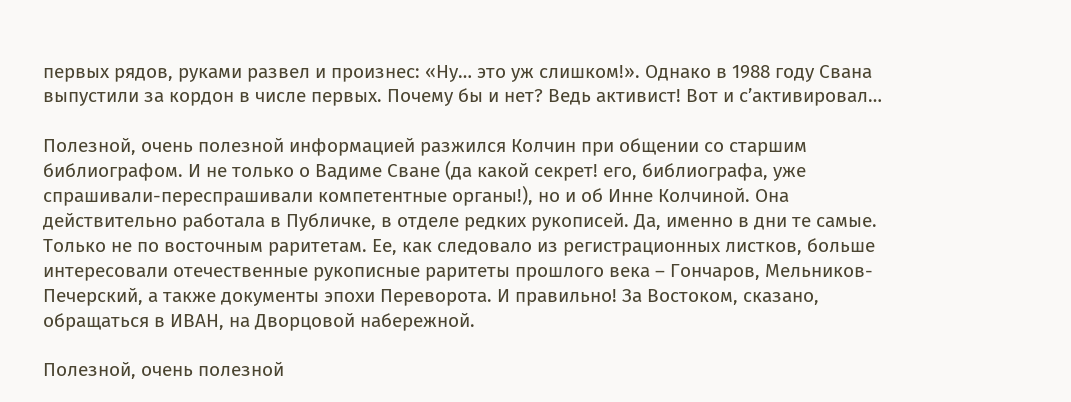первых рядов, руками развел и произнес: «Ну… это уж слишком!». Однако в 1988 году Свана выпустили за кордон в числе первых. Почему бы и нет? Ведь активист! Вот и с’активировал…

Полезной, очень полезной информацией разжился Колчин при общении со старшим библиографом. И не только о Вадиме Сване (да какой секрет! его, библиографа, уже спрашивали-переспрашивали компетентные органы!), но и об Инне Колчиной. Она действительно работала в Публичке, в отделе редких рукописей. Да, именно в дни те самые. Только не по восточным раритетам. Ее, как следовало из регистрационных листков, больше интересовали отечественные рукописные раритеты прошлого века – Гончаров, Мельников-Печерский, а также документы эпохи Переворота. И правильно! За Востоком, сказано, обращаться в ИВАН, на Дворцовой набережной.

Полезной, очень полезной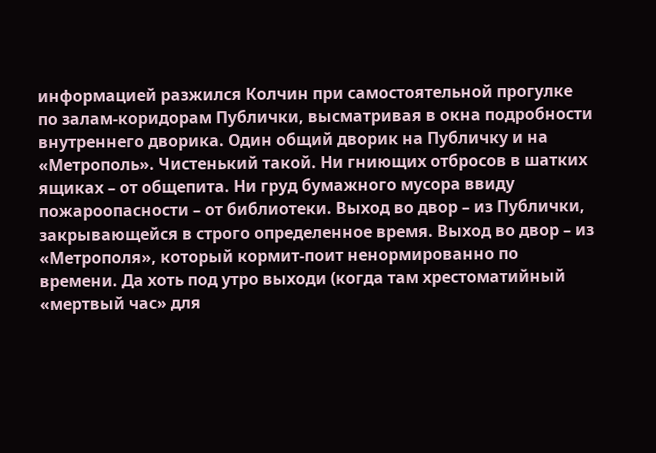информацией разжился Колчин при самостоятельной прогулке по залам-коридорам Публички, высматривая в окна подробности внутреннего дворика. Один общий дворик на Публичку и на «Метрополь». Чистенький такой. Ни гниющих отбросов в шатких ящиках – от общепита. Ни груд бумажного мусора ввиду пожароопасности – от библиотеки. Выход во двор – из Публички, закрывающейся в строго определенное время. Выход во двор – из «Метрополя», который кормит-поит ненормированно по времени. Да хоть под утро выходи (когда там хрестоматийный «мертвый час» для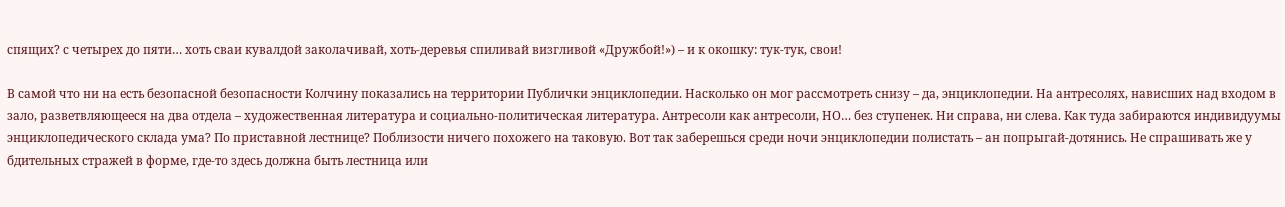спящих? с четырех до пяти… хоть сваи кувалдой заколачивай, хоть-деревья спиливай визгливой «Дружбой!») – и к окошку: тук-тук, свои!

В самой что ни на есть безопасной безопасности Колчину показались на территории Публички энциклопедии. Насколько он мог рассмотреть снизу – да, энциклопедии. На антресолях, нависших над входом в зало, разветвляющееся на два отдела – художественная литература и социально-политическая литература. Антресоли как антресоли, НО… без ступенек. Ни справа, ни слева. Как туда забираются индивидуумы энциклопедического склада ума? По приставной лестнице? Поблизости ничего похожего на таковую. Вот так заберешься среди ночи энциклопедии полистать – ан попрыгай-дотянись. Не спрашивать же у бдительных стражей в форме, где-то здесь должна быть лестница или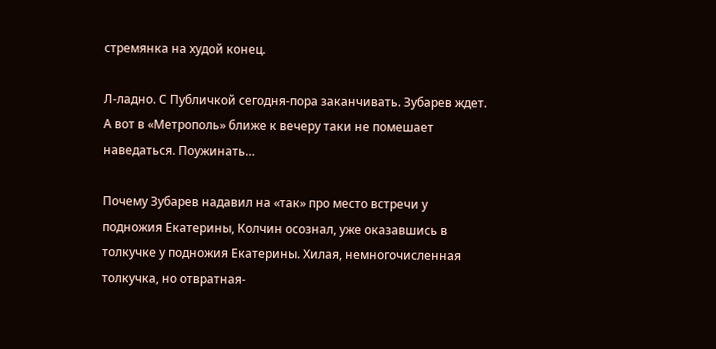стремянка на худой конец.

Л-ладно. С Публичкой сегодня-пора заканчивать. Зубарев ждет. А вот в «Метрополь» ближе к вечеру таки не помешает наведаться. Поужинать…

Почему Зубарев надавил на «так» про место встречи у подножия Екатерины, Колчин осознал, уже оказавшись в толкучке у подножия Екатерины. Хилая, немногочисленная толкучка, но отвратная-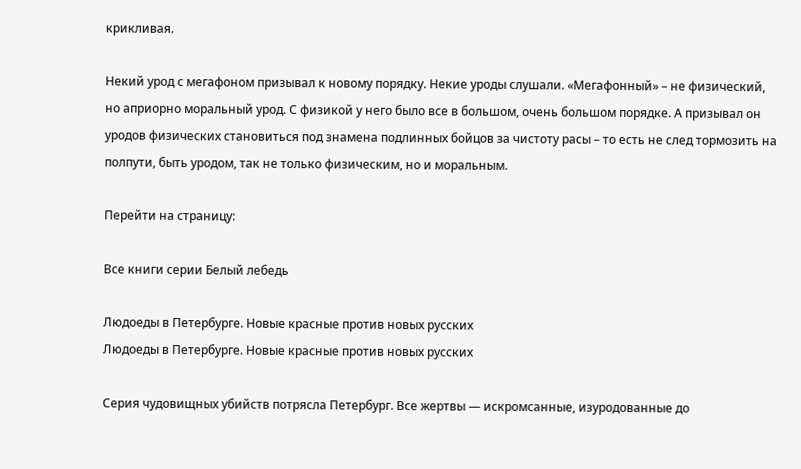крикливая.

Некий урод с мегафоном призывал к новому порядку. Некие уроды слушали. «Мегафонный» – не физический, но априорно моральный урод. С физикой у него было все в большом, очень большом порядке. А призывал он уродов физических становиться под знамена подлинных бойцов за чистоту расы – то есть не след тормозить на полпути, быть уродом, так не только физическим, но и моральным.

Перейти на страницу:

Все книги серии Белый лебедь

Людоеды в Петербурге. Новые красные против новых русских
Людоеды в Петербурге. Новые красные против новых русских

Серия чудовищных убийств потрясла Петербург. Все жертвы — искромсанные, изуродованные до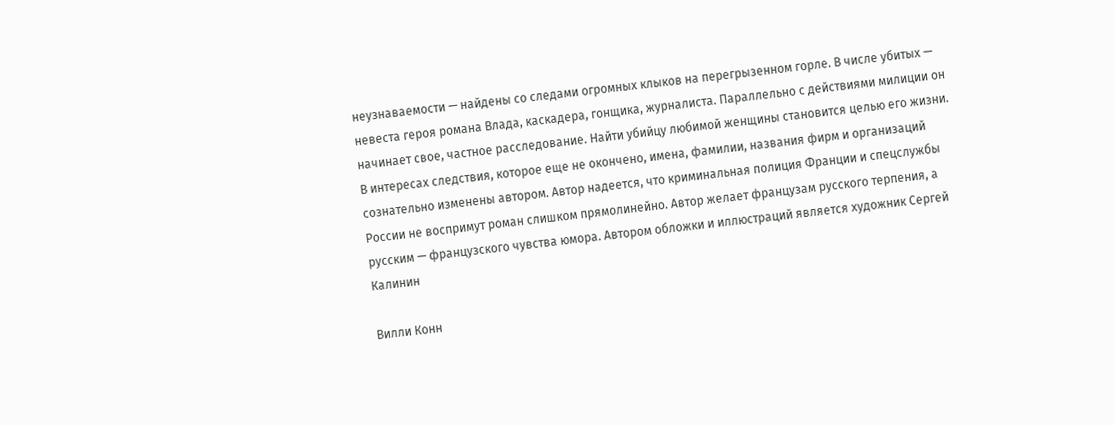неузнаваемости — найдены со следами огромных клыков на перегрызенном горле. В числе убитых — невеста героя романа Влада, каскадера, гонщика, журналиста. Параллельно с действиями милиции он начинает свое, частное расследование. Найти убийцу любимой женщины становится целью его жизни. В интересах следствия, которое еще не окончено, имена, фамилии, названия фирм и организаций сознательно изменены автором. Автор надеется, что криминальная полиция Франции и спецслужбы России не воспримут роман слишком прямолинейно. Автор желает французам русского терпения, а русским — французского чувства юмора. Автором обложки и иллюстраций является художник Сергей Калинин

Вилли Конн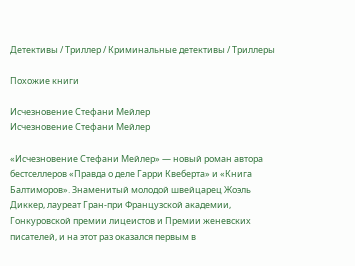Детективы / Триллер / Криминальные детективы / Триллеры

Похожие книги

Исчезновение Стефани Мейлер
Исчезновение Стефани Мейлер

«Исчезновение Стефани Мейлер» — новый роман автора бестселлеров «Правда о деле Гарри Квеберта» и «Книга Балтиморов». Знаменитый молодой швейцарец Жоэль Диккер, лауреат Гран-при Французской академии, Гонкуровской премии лицеистов и Премии женевских писателей, и на этот раз оказался первым в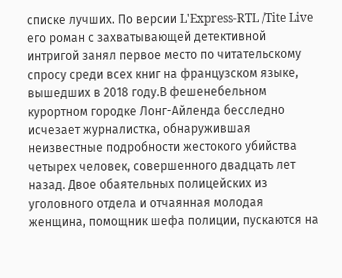списке лучших. По версии L'Express-RTL /Tite Live его роман с захватывающей детективной интригой занял первое место по читательскому спросу среди всех книг на французском языке, вышедших в 2018 году.В фешенебельном курортном городке Лонг-Айленда бесследно исчезает журналистка, обнаружившая неизвестные подробности жестокого убийства четырех человек, совершенного двадцать лет назад. Двое обаятельных полицейских из уголовного отдела и отчаянная молодая женщина, помощник шефа полиции, пускаются на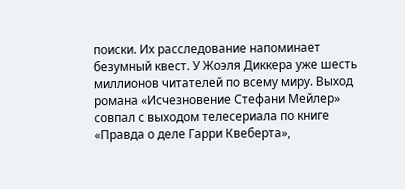поиски. Их расследование напоминает безумный квест. У Жоэля Диккера уже шесть миллионов читателей по всему миру. Выход романа «Исчезновение Стефани Мейлер» совпал с выходом телесериала по книге «Правда о деле Гарри Квеберта»,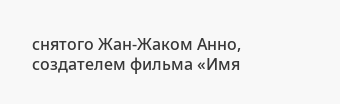снятого Жан-Жаком Анно, создателем фильма «Имя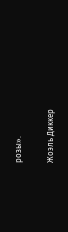розы».

Жоэль Диккер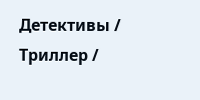Детективы / Триллер /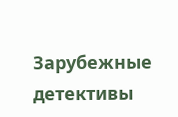Зарубежные детективы